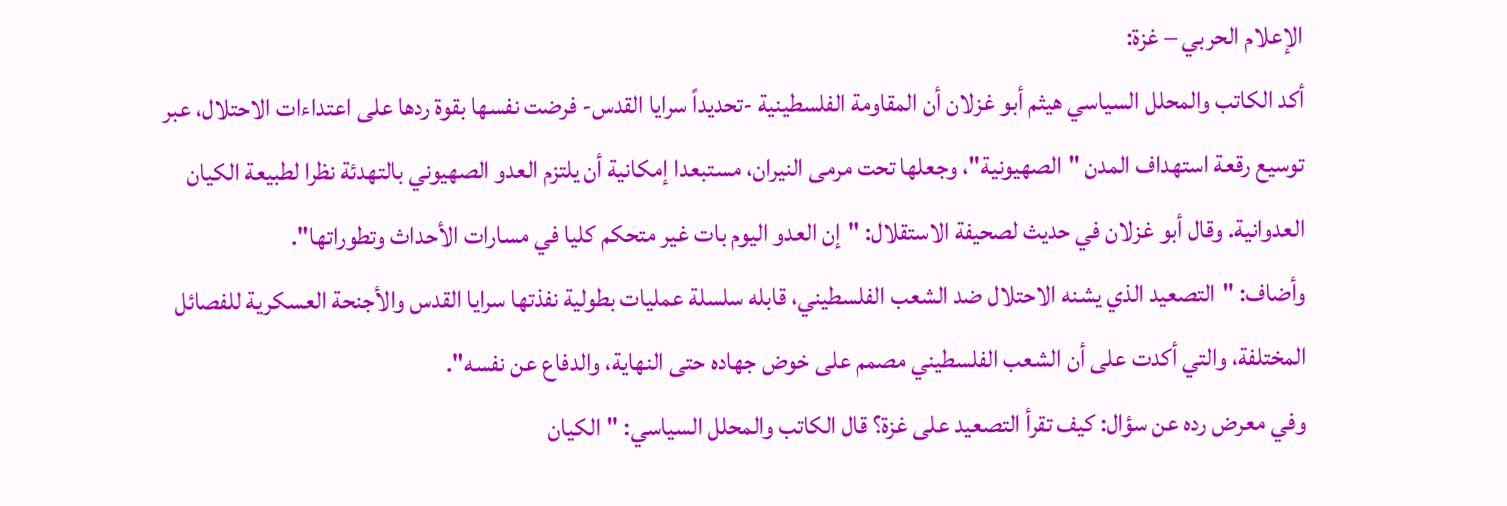الإعلام الحربي – غزة:
أكد الكاتب والمحلل السياسي هيثم أبو غزلان أن المقاومة الفلسطينية -تحديداً سرايا القدس- فرضت نفسها بقوة ردها على اعتداءات الاحتلال، عبر توسيع رقعة استهداف المدن "الصهيونية"، وجعلها تحت مرمى النيران، مستبعدا إمكانية أن يلتزم العدو الصهيوني بالتهدئة نظرا لطبيعة الكيان العدوانية. وقال أبو غزلان في حديث لصحيفة الاستقلال: "إن العدو اليوم بات غير متحكم كليا في مسارات الأحداث وتطوراتها".
وأضاف: "التصعيد الذي يشنه الاحتلال ضد الشعب الفلسطيني، قابله سلسلة عمليات بطولية نفذتها سرايا القدس والأجنحة العسكرية للفصائل المختلفة، والتي أكدت على أن الشعب الفلسطيني مصمم على خوض جهاده حتى النهاية، والدفاع عن نفسه".
وفي معرض رده عن سؤال: كيف تقرأ التصعيد على غزة؟ قال الكاتب والمحلل السياسي: "الكيان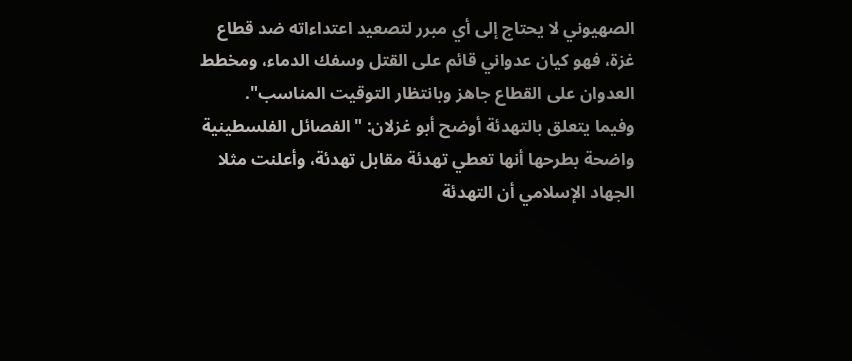الصهيوني لا يحتاج إلى أي مبرر لتصعيد اعتداءاته ضد قطاع غزة، فهو كيان عدواني قائم على القتل وسفك الدماء، ومخطط العدوان على القطاع جاهز وبانتظار التوقيت المناسب".
وفيما يتعلق بالتهدئة أوضح أبو غزلان: "الفصائل الفلسطينية واضحة بطرحها أنها تعطي تهدئة مقابل تهدئة، وأعلنت مثلا الجهاد الإسلامي أن التهدئة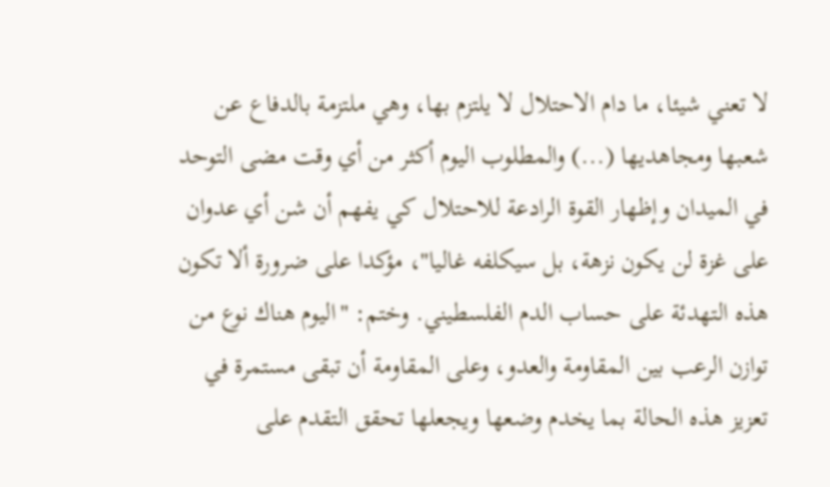لا تعني شيئا، ما دام الاحتلال لا يلتزم بها، وهي ملتزمة بالدفاع عن شعبها ومجاهديها (...) والمطلوب اليوم أكثر من أي وقت مضى التوحد في الميدان وإظهار القوة الرادعة للاحتلال كي يفهم أن شن أي عدوان على غزة لن يكون نزهة، بل سيكلفه غاليا"، مؤكدا على ضرورة ألا تكون هذه التهدئة على حساب الدم الفلسطيني. وختم: "اليوم هناك نوع من توازن الرعب بين المقاومة والعدو، وعلى المقاومة أن تبقى مستمرة في تعزيز هذه الحالة بما يخدم وضعها ويجعلها تحقق التقدم على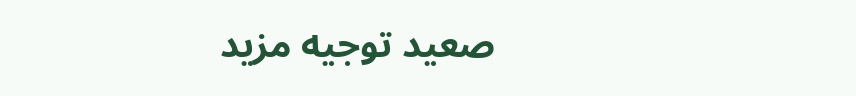صعيد توجيه مزيد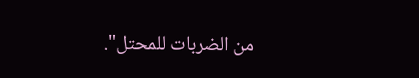من الضربات للمحتل".